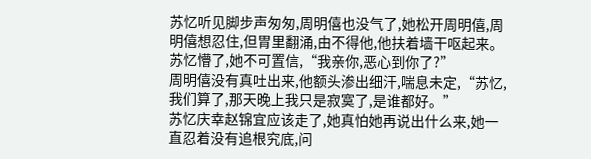苏忆听见脚步声匆匆,周明僖也没气了,她松开周明僖,周明僖想忍住,但胃里翻涌,由不得他,他扶着墙干呕起来。
苏忆懵了,她不可置信,“我亲你,恶心到你了?”
周明僖没有真吐出来,他额头渗出细汗,喘息未定,“苏忆,我们算了,那天晚上我只是寂寞了,是谁都好。”
苏忆庆幸赵锦宜应该走了,她真怕她再说出什么来,她一直忍着没有追根究底,问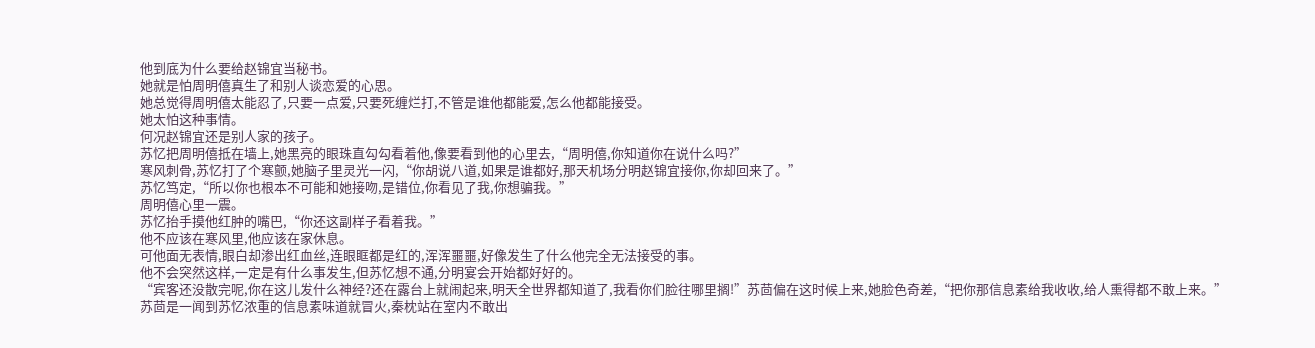他到底为什么要给赵锦宜当秘书。
她就是怕周明僖真生了和别人谈恋爱的心思。
她总觉得周明僖太能忍了,只要一点爱,只要死缠烂打,不管是谁他都能爱,怎么他都能接受。
她太怕这种事情。
何况赵锦宜还是别人家的孩子。
苏忆把周明僖抵在墙上,她黑亮的眼珠直勾勾看着他,像要看到他的心里去,“周明僖,你知道你在说什么吗?”
寒风刺骨,苏忆打了个寒颤,她脑子里灵光一闪,“你胡说八道,如果是谁都好,那天机场分明赵锦宜接你,你却回来了。”
苏忆笃定,“所以你也根本不可能和她接吻,是错位,你看见了我,你想骗我。”
周明僖心里一震。
苏忆抬手摸他红肿的嘴巴,“你还这副样子看着我。”
他不应该在寒风里,他应该在家休息。
可他面无表情,眼白却渗出红血丝,连眼眶都是红的,浑浑噩噩,好像发生了什么他完全无法接受的事。
他不会突然这样,一定是有什么事发生,但苏忆想不通,分明宴会开始都好好的。
“宾客还没散完呢,你在这儿发什么神经?还在露台上就闹起来,明天全世界都知道了,我看你们脸往哪里搁!”苏茴偏在这时候上来,她脸色奇差,“把你那信息素给我收收,给人熏得都不敢上来。”
苏茴是一闻到苏忆浓重的信息素味道就冒火,秦枕站在室内不敢出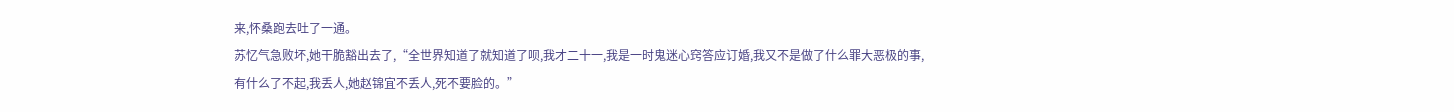来,怀桑跑去吐了一通。
苏忆气急败坏,她干脆豁出去了,“全世界知道了就知道了呗,我才二十一,我是一时鬼迷心窍答应订婚,我又不是做了什么罪大恶极的事,有什么了不起,我丢人,她赵锦宜不丢人,死不要脸的。”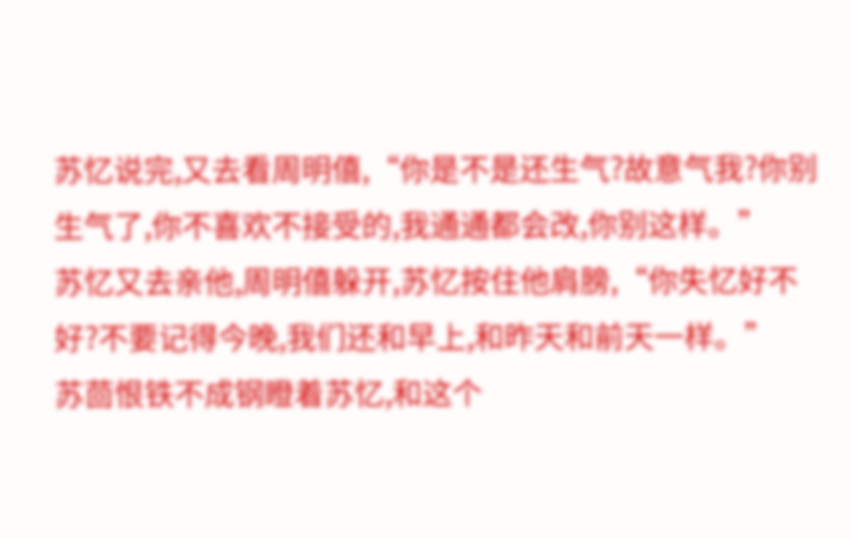苏忆说完,又去看周明僖,“你是不是还生气?故意气我?你别生气了,你不喜欢不接受的,我通通都会改,你别这样。”
苏忆又去亲他,周明僖躲开,苏忆按住他肩膀,“你失忆好不好?不要记得今晚,我们还和早上,和昨天和前天一样。”
苏茴恨铁不成钢瞪着苏忆,和这个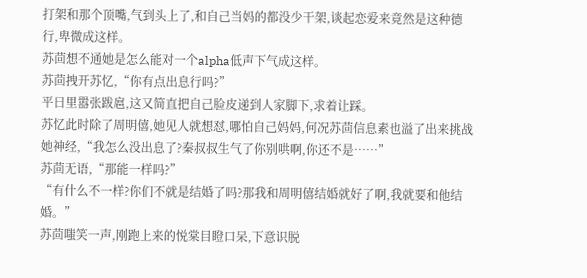打架和那个顶嘴,气到头上了,和自己当妈的都没少干架,谈起恋爱来竟然是这种德行,卑微成这样。
苏茴想不通她是怎么能对一个alpha低声下气成这样。
苏茴拽开苏忆,“你有点出息行吗?”
平日里嚣张跋扈,这又简直把自己脸皮递到人家脚下,求着让踩。
苏忆此时除了周明僖,她见人就想怼,哪怕自己妈妈,何况苏茴信息素也溢了出来挑战她神经,“我怎么没出息了?秦叔叔生气了你别哄啊,你还不是……”
苏茴无语,“那能一样吗?”
“有什么不一样?你们不就是结婚了吗?那我和周明僖结婚就好了啊,我就要和他结婚。”
苏茴嗤笑一声,刚跑上来的悦棠目瞪口呆,下意识脱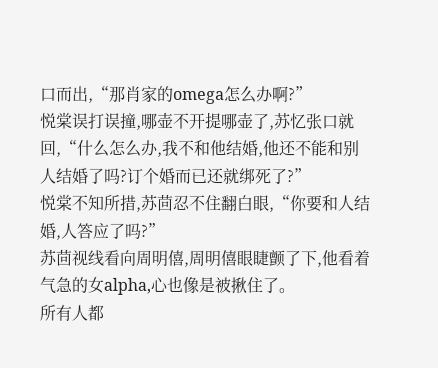口而出,“那肖家的omega怎么办啊?”
悦棠误打误撞,哪壶不开提哪壶了,苏忆张口就回,“什么怎么办,我不和他结婚,他还不能和别人结婚了吗?订个婚而已还就绑死了?”
悦棠不知所措,苏茴忍不住翻白眼,“你要和人结婚,人答应了吗?”
苏茴视线看向周明僖,周明僖眼睫颤了下,他看着气急的女alpha,心也像是被揪住了。
所有人都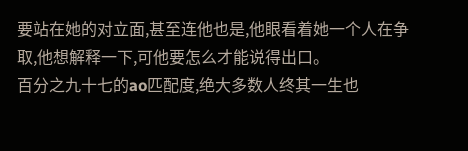要站在她的对立面,甚至连他也是,他眼看着她一个人在争取,他想解释一下,可他要怎么才能说得出口。
百分之九十七的ao匹配度,绝大多数人终其一生也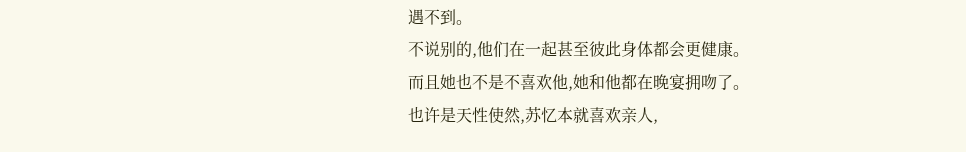遇不到。
不说别的,他们在一起甚至彼此身体都会更健康。
而且她也不是不喜欢他,她和他都在晚宴拥吻了。
也许是天性使然,苏忆本就喜欢亲人,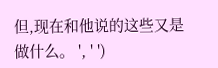但,现在和他说的这些又是做什么。 ', ' ')